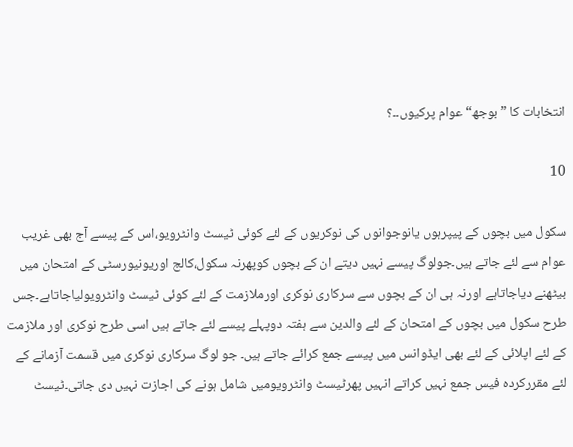انتخابات کا ”بوجھ“ عوام پرکیوں۔۔؟

10

سکول میں بچوں کے پیپرہوں یانوجوانوں کی نوکریوں کے لئے کوئی ٹیسٹ وانٹرویو،اس کے پیسے آج بھی غریب عوام سے لئے جاتے ہیں۔جولوگ پیسے نہیں دیتے ان کے بچوں کوپھرنہ سکول،کالج اوریونیورسٹی کے امتحان میں بیٹھنے دیاجاتاہے اورنہ ہی ان کے بچوں سے سرکاری نوکری اورملازمت کے لئے کوئی ٹیسٹ وانٹرویولیاجاتاہے۔جس طرح سکول میں بچوں کے امتحان کے لئے والدین سے ہفتہ دوپہلے پیسے لئے جاتے ہیں اسی طرح نوکری اور ملازمت کے لئے اپلائی کے لئے بھی ایڈوانس میں پیسے جمع کرائے جاتے ہیں۔ جو لوگ سرکاری نوکری میں قسمت آزمانے کے لئے مقررکردہ فیس جمع نہیں کراتے انہیں پھرٹیسٹ وانٹرویومیں شامل ہونے کی اجازت نہیں دی جاتی۔ٹیسٹ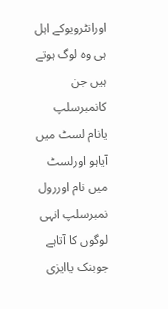اورانٹرویوکے اہل ہی وہ لوگ ہوتے ہیں جن کانمبرسلپ یانام لسٹ میں آیاہو اورلسٹ میں نام اوررول نمبرسلپ انہی لوگوں کا آتاہے جوبنک یاایزی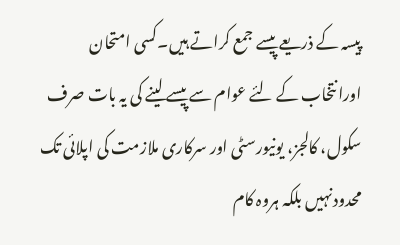پیسہ کے ذریعے پیسے جمع کراتے ہیں۔کسی امتحان اورانتخاب کے لئے عوام سے پیسے لینے کی یہ بات صرف سکول، کالجز، یونیورسٹی اور سرکاری ملازمت کی اپلائی تک محدودنہیں بلکہ ہروہ کام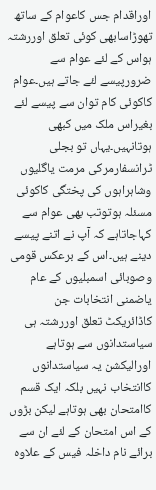اوراقدام جس کاعوام کے ساتھ تھوڑاسابھی کوئی تعلق اوررشتہ ہواس کے لئے عوام سے ضرورپیسے لئے جاتے ہیں۔عوام کاکوئی کام توان سے پیسے لئے بغیراس ملک میں کبھی ہوتانہیں۔یہاں تو بجلی ٹرانسفارمرکی مرمت یاگلیوں وشاہراہوں کی پختگی کاکوئی مسئلہ ہوتوتب بھی عوام سے کہاجاتاہے کہ آپ نے اتنے پیسے دینے ہیں۔اس کے برعکس قومی وصوبائی اسمبلیوں کے عام یاضمنی انتخابات جن کاڈائریکٹ تعلق اوررشتہ ہی سیاستدانوں سے ہوتاہے اورالیکشن یہ سیاستدانوں کاانتخاب نہیں بلکہ ایک قسم کاامتحان بھی ہوتاہے لیکن بڑوں کے اس امتحان کے لئے ان سے برائے نام داخلہ فیس کے علاوہ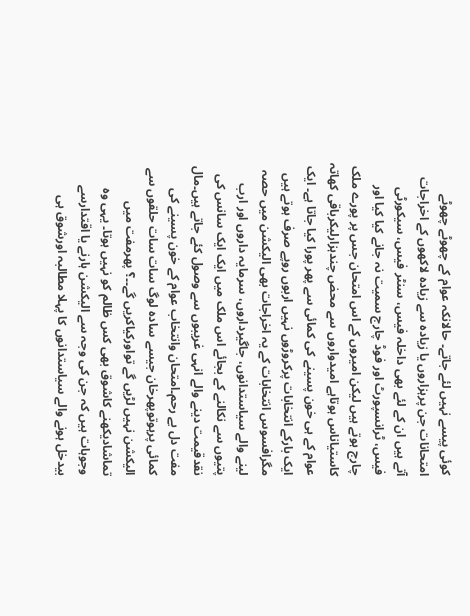کوئی پیسے نہیں لئے جاتے۔ حالانکہ عوام کے چھوٹے چھوٹے امتحانات جن پرہزاروں یا زیادہ سے زیادہ لاکھوں کے اخراجات آتے ہیں ان کے لئے بھی داخلہ فیس، سنٹر فیس، سیکورٹی فیس، ٹرانسپورٹ اور فوڈ چارج سمیت نہ جانے کیا کیا اور چارج ہوتے ہیں لیکن امیروں کے اس امتحان جس پر پورے ملک کاستیاناس ہوتاہے امیدواروں سے محض چندہزارلیکرباقی کھاتہ عوام کے ہی خون پسینے کی کمائی سے پھر پورا کیا جاتا ہے۔ ایک ایک بارکے انتخابات پرکروڑوں نہیں اربوں روپے صرف ہوتے ہیں مگرافسوس انتخابات کے یہ اخراجات بھی الیکشن میں حصہ لینے والے سیاستدانوں، جاگیرداروں، سرمایہ داروں اور ارب پتیوں سے نکالنے کے بجائے اس ملک میں ایک ایک سانس کی نقدقیمت دینے والے انہی غریبوں سے وصول کئے جاتے ہیں۔مال مفت دل بے رحم۔امتحان وانتخاب عوام کے خون پسینے کی کمائی پرہوتوپھرخان جیسے سادہ لوگ سات سات حلقوں سے الیکشن نہیں لڑیں گے تواورکیاکریں گے۔۔؟ پھرمفت میں تماشادیکھنے کاشوق بھی کس ظالم کو نہیں ہوتا۔ یہی وہ وجوہات ہیں کہ جن کی وجہ سے الیکشن ہارنے یا اقتدارسے بیدخل ہونے والے سیاستدانوں کا پہلا مطالبہ اورشوق ہی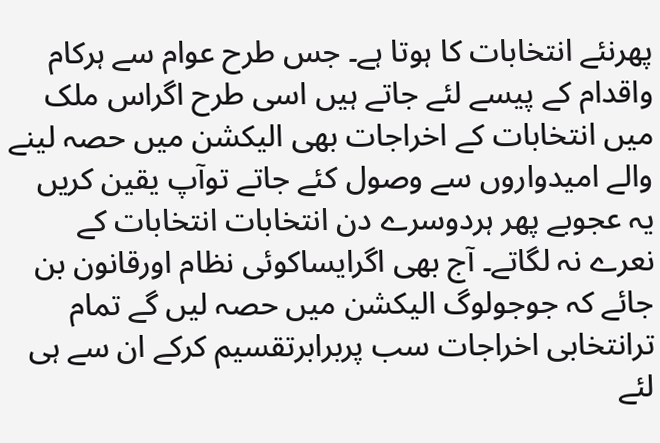پھرنئے انتخابات کا ہوتا ہے۔ جس طرح عوام سے ہرکام واقدام کے پیسے لئے جاتے ہیں اسی طرح اگراس ملک میں انتخابات کے اخراجات بھی الیکشن میں حصہ لینے والے امیدواروں سے وصول کئے جاتے توآپ یقین کریں یہ عجوبے پھر ہردوسرے دن انتخابات انتخابات کے نعرے نہ لگاتے۔ آج بھی اگرایساکوئی نظام اورقانون بن جائے کہ جوجولوگ الیکشن میں حصہ لیں گے تمام ترانتخابی اخراجات سب پربرابرتقسیم کرکے ان سے ہی لئے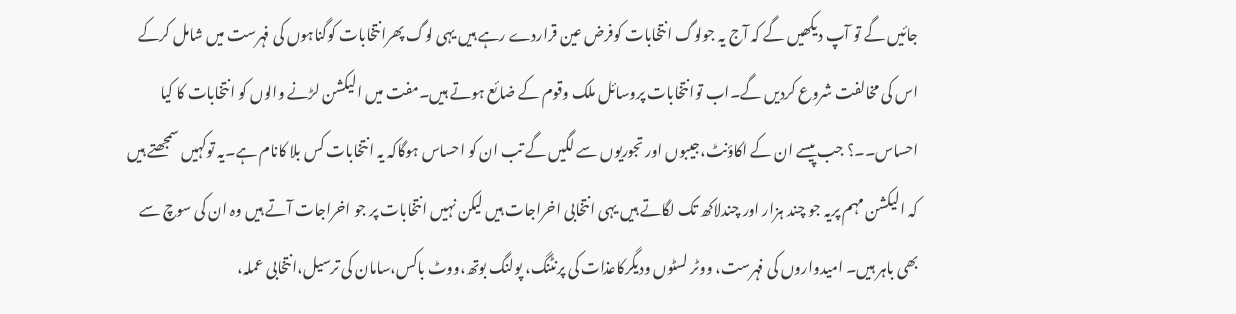جائیں گے تو آپ دیکھیں گے کہ آج یہ جولوگ انتخابات کوفرض عین قراردے رہے ہیں یہی لوگ پھرانتخابات کوگناہوں کی فہرست میں شامل کرکے اس کی مخالفت شروع کردیں گے۔اب توانتخابات پروسائل ملک وقوم کے ضائع ہوتے ہیں۔مفت میں الیکشن لڑنے والوں کو انتخابات کا کیا احساس۔۔؟ جب پیسے ان کے اکاؤنٹ،جیبوں اور تجوریوں سے لگیں گے تب ان کو احساس ہوگاکہ یہ انتخابات کس بلا کانام ہے۔یہ توکہیں سمجھتے ہیں کہ الیکشن مہم پریہ جو چند ہزار اور چندلاکھ تک لگاتے ہیں یہی انتخابی اخراجات ہیں لیکن نہیں انتخابات پر جو اخراجات آتے ہیں وہ ان کی سوچ سے بھی باہر ہیں۔ امیدواروں کی فہرست، ووٹر لسٹوں ودیگرکاعذات کی پرنٹنگ، پولنگ بوتھ،ووٹ باکس،سامان کی ترسیل،انتخابی عملہ،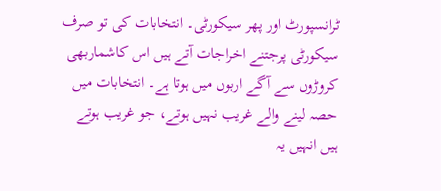ٹرانسپورٹ اور پھر سیکورٹی۔ انتخابات کی تو صرف سیکورٹی پرجتنے اخراجات آتے ہیں اس کاشماربھی کروڑوں سے آگے اربوں میں ہوتا ہے۔ انتخابات میں حصہ لینے والے غریب نہیں ہوتے، جو غریب ہوتے ہیں انہیں یہ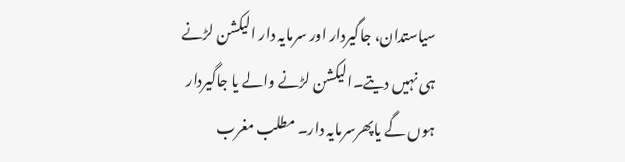سیاستدان، جاگیردار اور سرمایہ دار الیکشن لڑنے ہی نہیں دیتے۔الیکشن لڑنے والے یا جاگیردار ہوں گے یاپھرسرمایہ دار۔ مطلب مغرب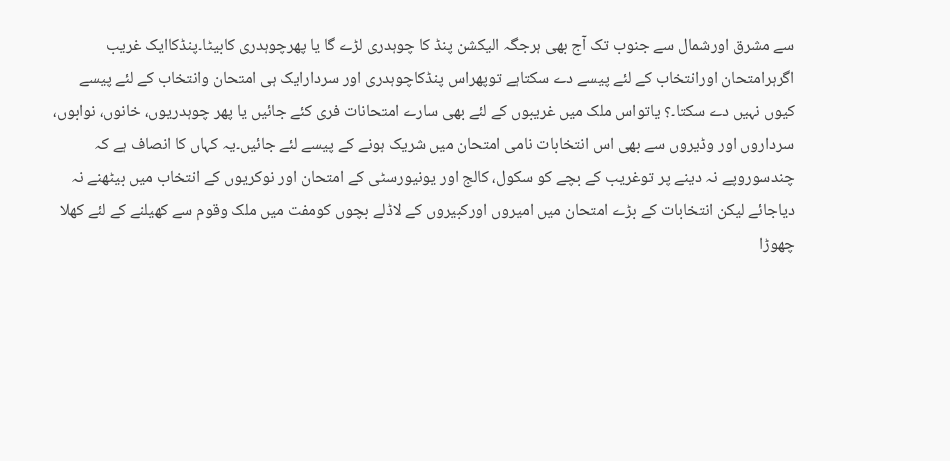سے مشرق اورشمال سے جنوب تک آج بھی ہرجگہ الیکشن پنڈ کا چوہدری لڑے گا یا پھرچوہدری کابیٹا۔پنڈکاایک غریب اگرہرامتحان اورانتخاب کے لئے پیسے دے سکتاہے توپھراس پنڈکاچوہدری اور سردارایک ہی امتحان وانتخاب کے لئے پیسے کیوں نہیں دے سکتا۔؟ یاتواس ملک میں غریبوں کے لئے بھی سارے امتحانات فری کئے جائیں یا پھر چوہدریوں، خانوں، نوابوں، سرداروں اور وڈیروں سے بھی اس انتخابات نامی امتحان میں شریک ہونے کے پیسے لئے جائیں۔یہ کہاں کا انصاف ہے کہ چندسوروپے نہ دینے پر توغریب کے بچے کو سکول، کالج اور یونیورسٹی کے امتحان اور نوکریوں کے انتخاب میں بیٹھنے نہ دیاجائے لیکن انتخابات کے بڑے امتحان میں امیروں اورکبیروں کے لاڈلے بچوں کومفت میں ملک وقوم سے کھیلنے کے لئے کھلا چھوڑا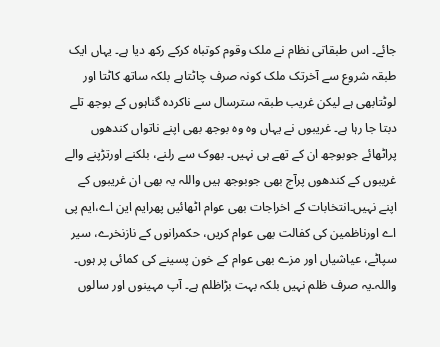جائے۔ اس طبقاتی نظام نے ملک وقوم کوتباہ کرکے رکھ دیا ہے۔ یہاں ایک طبقہ شروع سے آخرتک ملک کونہ صرف چاٹتاہے بلکہ ساتھ کاٹتا اور لوٹتابھی ہے لیکن غریب طبقہ سترسال سے ناکردہ گناہوں کے بوجھ تلے دبتا جا رہا ہے۔ غریبوں نے یہاں وہ وہ بوجھ بھی اپنے ناتواں کندھوں پراٹھائے جوبوجھ ان کے تھے ہی نہیں۔ بھوک سے رلنے، بلکنے اورتڑپنے والے غریبوں کے کندھوں پرآج بھی جوبوجھ ہیں واللہ یہ بھی ان غریبوں کے اپنے نہیں۔انتخابات کے اخراجات بھی عوام اٹھائیں پھرایم این اے،ایم پی اے اورناظمین کی کفالت بھی عوام کریں، حکمرانوں کے نازنخرے، سیر سپاٹے، عیاشیاں اور مزے بھی عوام کے خون پسینے کی کمائی پر ہوں۔ واللہ۔یہ صرف ظلم نہیں بلکہ بہت بڑاظلم ہے۔ آپ مہینوں اور سالوں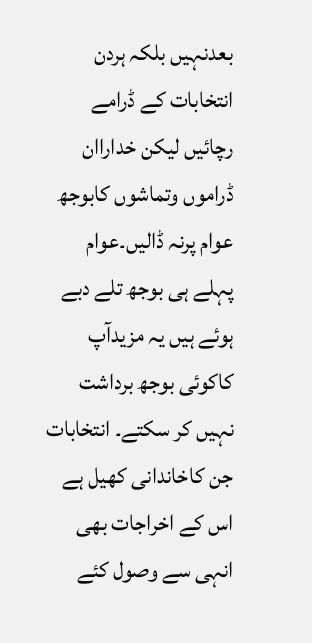بعدنہیں بلکہ ہردن انتخابات کے ڈرامے رچائیں لیکن خداراان ڈراموں وتماشوں کابوجھ عوام پرنہ ڈالیں۔عوام پہلے ہی بوجھ تلے دبے ہوئے ہیں یہ مزیدآپ کاکوئی بوجھ برداشت نہیں کر سکتے۔ انتخابات جن کاخاندانی کھیل ہے اس کے اخراجات بھی انہی سے وصول کئے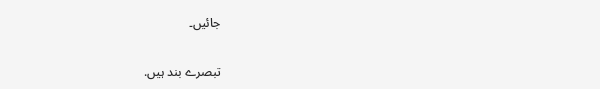جائیں۔

تبصرے بند ہیں.